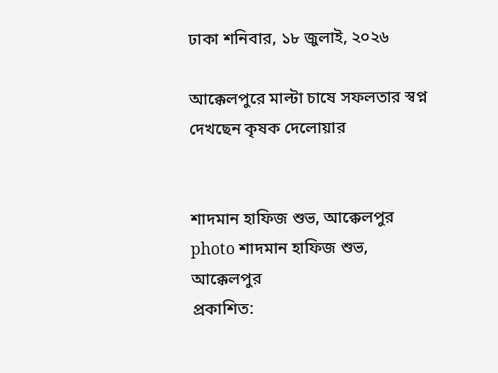ঢাকা শনিবার, ১৮ জুলাই, ২০২৬

আক্কেলপুরে মাল্টা চাষে সফলতার স্বপ্ন দেখছেন কৃষক দেলোয়ার


শাদমান হাফিজ শুভ, আক্কেলপুর photo শাদমান হাফিজ শুভ, আক্কেলপুর
প্রকাশিত: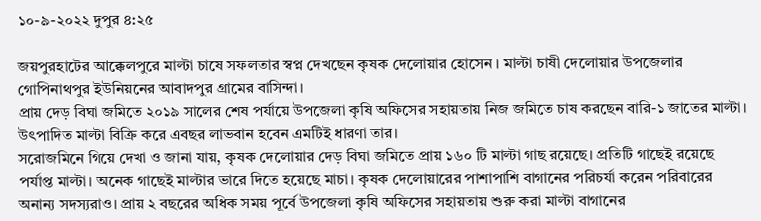১০-৯-২০২২ দুপুর ৪:২৫

জয়পুরহাটের আক্কেলপুরে মাল্টা চাষে সফলতার স্বপ্ন দেখছেন কৃষক দেলোয়ার হোসেন । মাল্টা চাষী দেলোয়ার উপজেলার গোপিনাথপুর ইউনিয়নের আবাদপুর গ্রামের বাসিন্দা।
প্রায় দেড় বিঘা জমিতে ২০১৯ সালের শেষ পর্যায়ে উপজেলা কৃষি অফিসের সহায়তায় নিজ জমিতে চাষ করছেন বারি-১ জাতের মাল্টা। উৎপাদিত মাল্টা বিক্রি করে এবছর লাভবান হবেন এমটিই ধারণা তার।
সরোজমিনে গিয়ে দেখা ও জানা যায়, কৃষক দেলোয়ার দেড় বিঘা জমিতে প্রায় ১৬০ টি মাল্টা গাছ রয়েছে। প্রতিটি গাছেই রয়েছে পর্যাপ্ত মাল্টা। অনেক গাছেই মাল্টার ভারে দিতে হয়েছে মাচা। কৃষক দেলোয়ারের পাশাপাশি বাগানের পরিচর্যা করেন পরিবারের অনান্য সদস্যরাও। প্রায় ২ বছরের অধিক সময় পূর্বে উপজেলা কৃষি অফিসের সহায়তায় শুরু করা মাল্টা বাগানের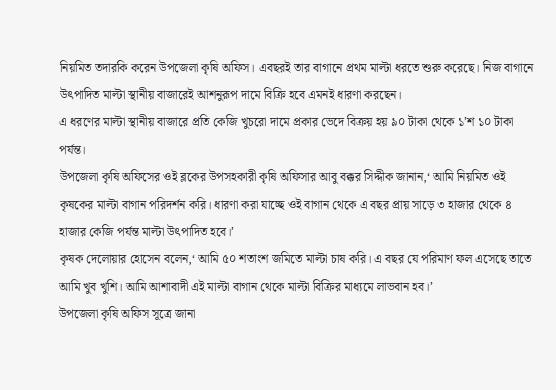নিয়মিত তদারকি করেন উপজেলা কৃষি অফিস। এবছরই তার বাগানে প্রথম মাল্টা ধরতে শুরু করেছে। নিজ বাগানে উৎপাদিত মাল্টা স্থানীয় বাজারেই আশনুরূপ দামে বিক্রি হবে এমনই ধারণা করছেন।
এ ধরণের মাল্টা স্থানীয় বাজারে প্রতি কেজি খুচরো দামে প্রকার ভেদে বিক্রয় হয় ৯০ টাকা থেকে ১’শ ১০ টাকা পর্যন্ত।
উপজেলা কৃষি অফিসের ওই ব্লকের উপসহকারী কৃষি অফিসার আবু বক্কর সিদ্দীক জানান,‘ আমি নিয়মিত ওই কৃষকের মাল্টা বাগান পরিদর্শন করি। ধারণা করা যাচ্ছে ওই বাগান থেকে এ বছর প্রায় সাড়ে ৩ হাজার থেকে ৪ হাজার কেজি পর্যন্ত মাল্টা উৎপাদিত হবে।’
কৃষক দেলোয়ার হোসেন বলেন,‘ আমি ৫০ শতাংশ জমিতে মাল্টা চাষ করি। এ বছর যে পরিমাণ ফল এসেছে তাতে আমি খুব খুশি। আমি আশাবাদী এই মাল্টা বাগান থেকে মাল্টা বিক্রির মাধ্যমে লাভবান হব।’
উপজেলা কৃষি অফিস সূত্রে জানা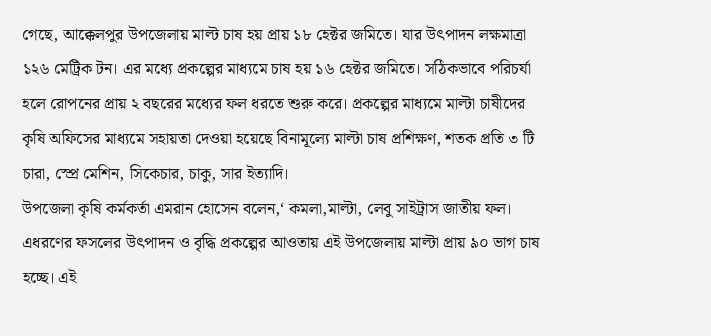গেছে, আক্কেলপুর উপজেলায় মাল্ট চাষ হয় প্রায় ১৮ হেক্টর জমিতে। যার উৎপাদন লক্ষমাত্রা ১২৬ মেট্রিক টন। এর মধ্যে প্রকল্পের মাধ্যমে চাষ হয় ১৬ হেক্টর জমিতে। সঠিকভাবে পরিচর্যা হলে রোপনের প্রায় ২ বছরের মধ্যের ফল ধরতে শুরু করে। প্রকল্পের মাধ্যমে মাল্টা চাষীদের কৃষি অফিসের মাধ্যমে সহায়তা দেওয়া হয়েছে বিনামূল্যে মাল্টা চাষ প্রশিক্ষণ, শতক প্রতি ৩ টি চারা, স্প্রে মেশিন, সিকেচার, চাকু, সার ইত্যাদি।
উপজেলা কৃষি কর্মকর্তা এমরান হোসেন বলেন,‘ কমলা,মাল্টা, লেবু সাইট্রাস জাতীয় ফল। এধরণের ফসলের উৎপাদন ও বৃদ্ধি প্রকল্পের আওতায় এই উপজেলায় মাল্টা প্রায় ৯০ ভাগ চাষ হচ্ছে। এই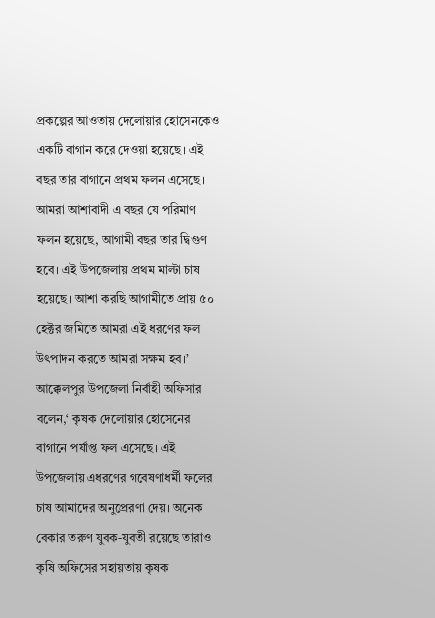প্রকল্পের আওতায় দেলোয়ার হোসেনকেও একটি বাগান করে দেওয়া হয়েছে। এই বছর তার বাগানে প্রথম ফলন এসেছে। আমরা আশাবাদী এ বছর যে পরিমাণ ফলন হয়েছে, আগামী বছর তার দ্বিগুণ হবে। এই উপজেলায় প্রথম মাল্টা চাষ হয়েছে। আশা করছি আগামীতে প্রায় ৫০ হেক্টর জমিতে আমরা এই ধরণের ফল উৎপাদন করতে আমরা সক্ষম হব।’
আক্কেলপুর উপজেলা নির্বাহী অফিসার বলেন,‘ কৃষক দেলোয়ার হোসেনের বাগানে পর্যাপ্ত ফল এসেছে। এই উপজেলায় এধরণের গবেষণাধর্মী ফলের চাষ আমাদের অনুপ্রেরণা দেয়। অনেক বেকার তরুণ যুবক-যুবতী রয়েছে তারাও কৃষি অফিসের সহায়তায় কৃষক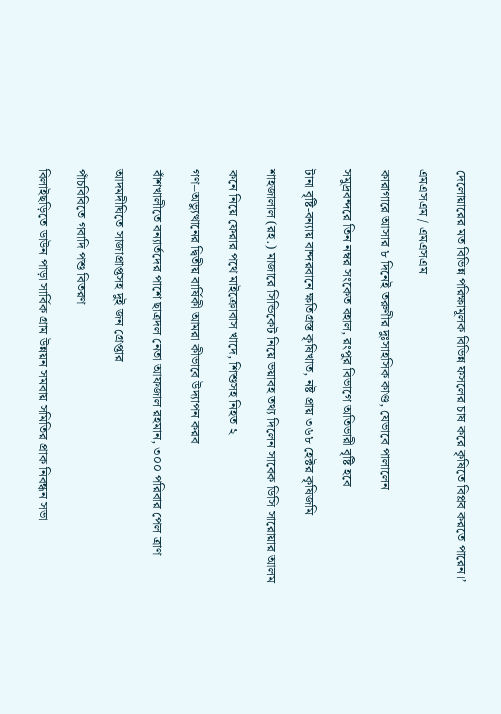দেলোয়ারের মত বিভিন্ন পরিক্ষামূলক বিভিন্ন ফসলের চাষ করে কৃষিতে বিপ্লব করতে পারেন।’

এমএসএম / এমএসএম

কারাগারে আসার ৮ দিনেই তরুণীর দুঃসাহসিক কাণ্ড, যেভাবে পালালেন

সমুদ্রবন্দরে তিন নম্বর সংকেত বহাল, রংপুর বিভাগে অতিভারী বৃষ্টি হবে

টানা বৃষ্টি-বন্যায় বান্দরবানে ক্ষতিগ্রস্ত কৃষিখাত, নষ্ট প্রায় ৩৬৮ হেক্টর কৃষিজমি

শাহজালাল (রহ.) মাজারে সিন্ডিকেট নিয়ে ভয়াবহ তথ্য দিলেন সাবেক ডিসি সারোয়ার আলম

কনে নিয়ে ফেরার পথে মাইক্রোবাস খাদে, শিশুসহ নিহত ২

গণ–অভ্যুত্থানের দ্বিতীয় বার্ষিকী আমরা কীভাবে উদ্যাপন করব

বাঁশখালীতে বন্যার্তদের পাশে ছাত্রদল নেতা আফজাল রহমান, ৩০০ পরিবার পেল ত্রাণ

আদমদীঘিতে সাজাপ্রাপ্তসহ দুই জন গ্রেপ্তার

পাঁচবিবিতে গবাদি পশু বিতরণ

বিলাইছড়িতে ডাউন পাড়া সার্বিক গ্রাম উন্নয়ন সমবায় সমিতির প্রাক নিবন্ধন সভা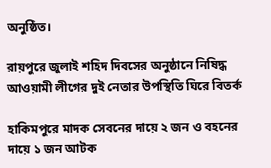অনুষ্ঠিত।

রায়পুরে জুলাই শহিদ দিবসের অনুষ্ঠানে নিষিদ্ধ আওয়ামী লীগের দুই নেতার উপস্থিতি ঘিরে বিতর্ক

হাকিমপুরে মাদক সেবনের দায়ে ২ জন ও বহনের দায়ে ১ জন আটক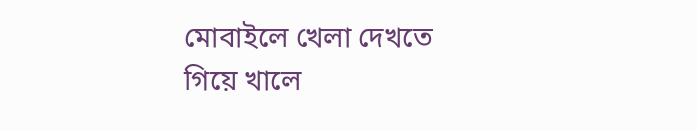মোবাইলে খেলা দেখতে গিয়ে খালে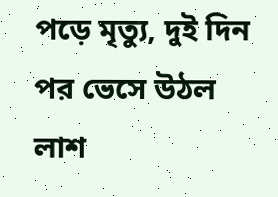পড়ে মৃত্যু, দুই দিন পর ভেসে উঠল লাশ